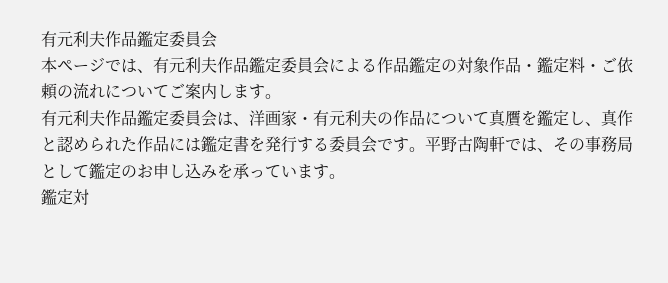有元利夫作品鑑定委員会
本ページでは、有元利夫作品鑑定委員会による作品鑑定の対象作品・鑑定料・ご依頼の流れについてご案内します。
有元利夫作品鑑定委員会は、洋画家・有元利夫の作品について真贋を鑑定し、真作と認められた作品には鑑定書を発行する委員会です。平野古陶軒では、その事務局として鑑定のお申し込みを承っています。
鑑定対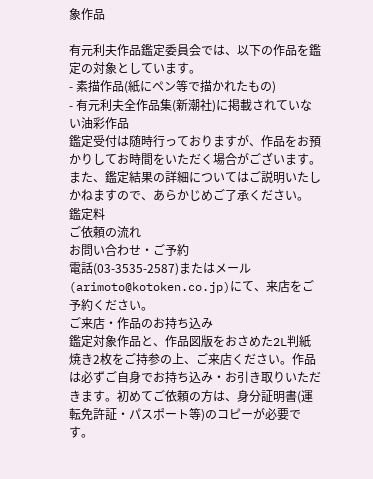象作品

有元利夫作品鑑定委員会では、以下の作品を鑑定の対象としています。
- 素描作品(紙にペン等で描かれたもの)
- 有元利夫全作品集(新潮社)に掲載されていない油彩作品
鑑定受付は随時行っておりますが、作品をお預かりしてお時間をいただく場合がございます。また、鑑定結果の詳細についてはご説明いたしかねますので、あらかじめご了承ください。
鑑定料
ご依頼の流れ
お問い合わせ・ご予約
電話(03-3535-2587)またはメール(arimoto@kotoken.co.jp)にて、来店をご予約ください。
ご来店・作品のお持ち込み
鑑定対象作品と、作品図版をおさめた2L判紙焼き2枚をご持参の上、ご来店ください。作品は必ずご自身でお持ち込み・お引き取りいただきます。初めてご依頼の方は、身分証明書(運転免許証・パスポート等)のコピーが必要です。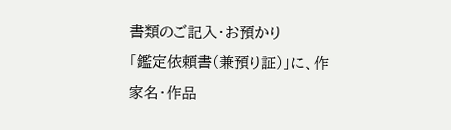書類のご記入・お預かり
「鑑定依頼書(兼預り証)」に、作家名・作品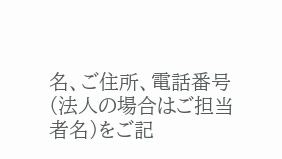名、ご住所、電話番号(法人の場合はご担当者名)をご記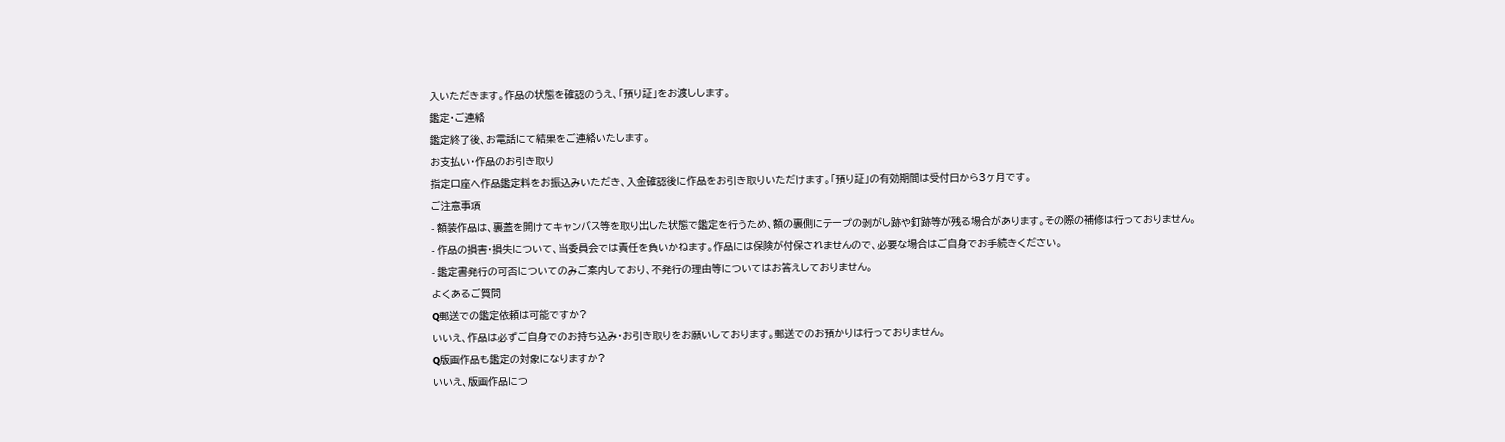入いただきます。作品の状態を確認のうえ、「預り証」をお渡しします。
鑑定・ご連絡
鑑定終了後、お電話にて結果をご連絡いたします。
お支払い・作品のお引き取り
指定口座へ作品鑑定料をお振込みいただき、入金確認後に作品をお引き取りいただけます。「預り証」の有効期間は受付日から3ヶ月です。
ご注意事項
- 額装作品は、裏蓋を開けてキャンバス等を取り出した状態で鑑定を行うため、額の裏側にテープの剥がし跡や釘跡等が残る場合があります。その際の補修は行っておりません。
- 作品の損害・損失について、当委員会では責任を負いかねます。作品には保険が付保されませんので、必要な場合はご自身でお手続きください。
- 鑑定書発行の可否についてのみご案内しており、不発行の理由等についてはお答えしておりません。
よくあるご質問
Q郵送での鑑定依頼は可能ですか?
いいえ、作品は必ずご自身でのお持ち込み・お引き取りをお願いしております。郵送でのお預かりは行っておりません。
Q版画作品も鑑定の対象になりますか?
いいえ、版画作品につ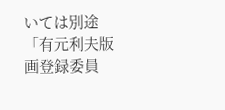いては別途「有元利夫版画登録委員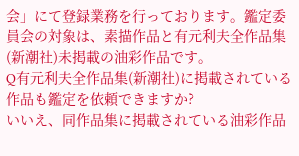会」にて登録業務を行っております。鑑定委員会の対象は、素描作品と有元利夫全作品集(新潮社)未掲載の油彩作品です。
Q有元利夫全作品集(新潮社)に掲載されている作品も鑑定を依頼できますか?
いいえ、同作品集に掲載されている油彩作品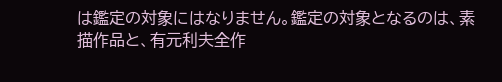は鑑定の対象にはなりません。鑑定の対象となるのは、素描作品と、有元利夫全作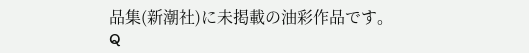品集(新潮社)に未掲載の油彩作品です。
Q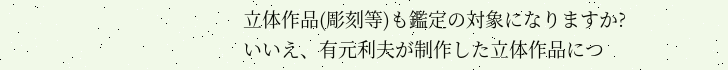立体作品(彫刻等)も鑑定の対象になりますか?
いいえ、有元利夫が制作した立体作品につ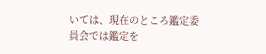いては、現在のところ鑑定委員会では鑑定を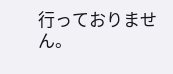行っておりません。